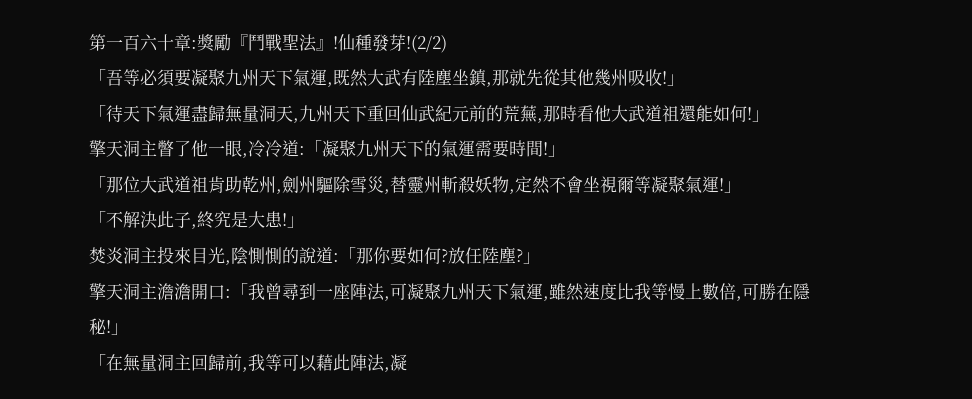第一百六十章:獎勵『鬥戰聖法』!仙種發芽!(2/2)
「吾等必須要凝聚九州天下氣運,既然大武有陸塵坐鎮,那就先從其他幾州吸收!」
「待天下氣運盡歸無量洞天,九州天下重回仙武紀元前的荒蕪,那時看他大武道祖還能如何!」
擎天洞主瞥了他一眼,冷冷道:「凝聚九州天下的氣運需要時間!」
「那位大武道祖肯助乾州,劍州驅除雪災,替靈州斬殺妖物,定然不會坐視爾等凝聚氣運!」
「不解決此子,終究是大患!」
焚炎洞主投來目光,陰惻惻的說道:「那你要如何?放任陸塵?」
擎天洞主澹澹開口:「我曾尋到一座陣法,可凝聚九州天下氣運,雖然速度比我等慢上數倍,可勝在隱秘!」
「在無量洞主回歸前,我等可以藉此陣法,凝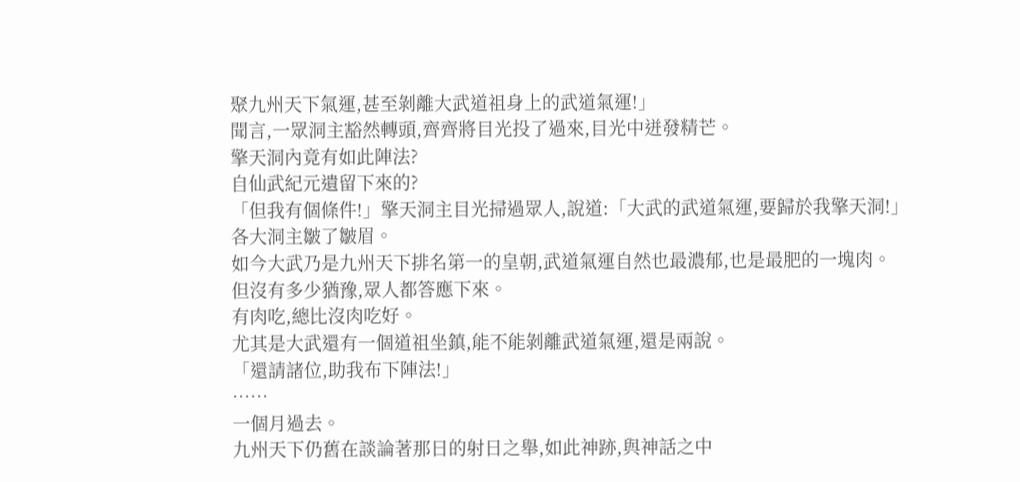聚九州天下氣運,甚至剝離大武道祖身上的武道氣運!」
聞言,一眾洞主豁然轉頭,齊齊將目光投了過來,目光中迸發精芒。
擎天洞內竟有如此陣法?
自仙武紀元遺留下來的?
「但我有個條件!」擎天洞主目光掃過眾人,說道:「大武的武道氣運,要歸於我擎天洞!」
各大洞主皺了皺眉。
如今大武乃是九州天下排名第一的皇朝,武道氣運自然也最濃郁,也是最肥的一塊肉。
但沒有多少猶豫,眾人都答應下來。
有肉吃,總比沒肉吃好。
尤其是大武還有一個道祖坐鎮,能不能剝離武道氣運,還是兩說。
「還請諸位,助我布下陣法!」
……
一個月過去。
九州天下仍舊在談論著那日的射日之舉,如此神跡,與神話之中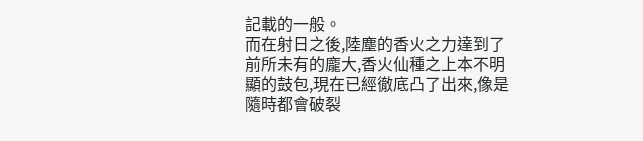記載的一般。
而在射日之後,陸塵的香火之力達到了前所未有的龐大,香火仙種之上本不明顯的鼓包,現在已經徹底凸了出來,像是隨時都會破裂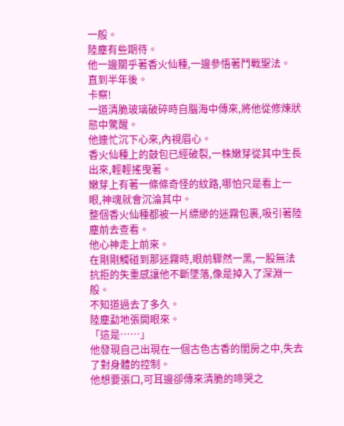一般。
陸塵有些期待。
他一邊關乎著香火仙種,一邊參悟著鬥戰聖法。
直到半年後。
卡察!
一道清脆玻璃破碎時自腦海中傳來,將他從修煉狀態中驚醒。
他連忙沉下心來,內視眉心。
香火仙種上的鼓包已經破裂,一株嫩芽從其中生長出來,輕輕搖曳著。
嫩芽上有著一條條奇怪的紋路,哪怕只是看上一眼,神魂就會沉淪其中。
整個香火仙種都被一片縹緲的迷霧包裹,吸引著陸塵前去查看。
他心神走上前來。
在剛剛觸碰到那迷霧時,眼前驟然一黑,一股無法抗拒的失重感讓他不斷墜落,像是掉入了深淵一般。
不知道過去了多久。
陸塵勐地張開眼來。
「這是……」
他發現自己出現在一個古色古香的閨房之中,失去了對身體的控制。
他想要張口,可耳邊卻傳來清脆的啼哭之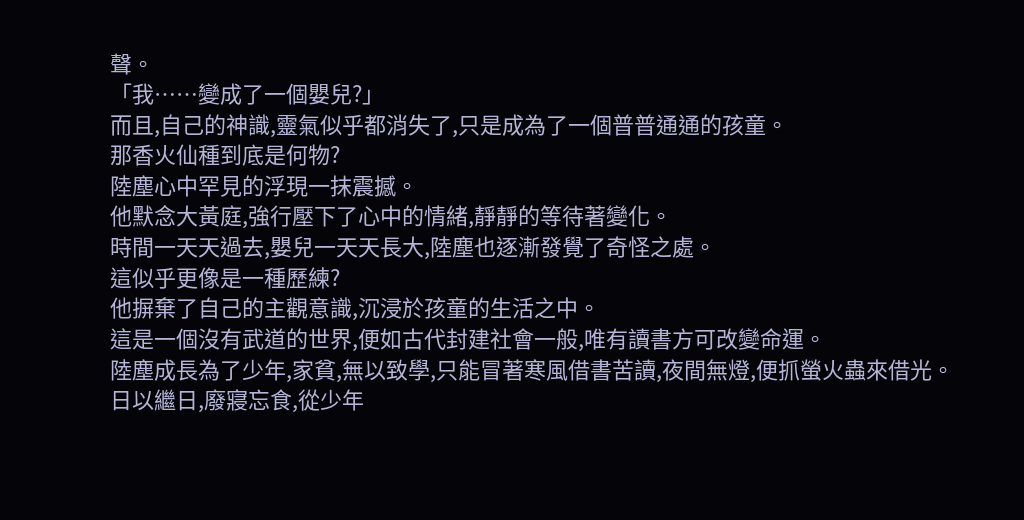聲。
「我……變成了一個嬰兒?」
而且,自己的神識,靈氣似乎都消失了,只是成為了一個普普通通的孩童。
那香火仙種到底是何物?
陸塵心中罕見的浮現一抹震撼。
他默念大黃庭,強行壓下了心中的情緒,靜靜的等待著變化。
時間一天天過去,嬰兒一天天長大,陸塵也逐漸發覺了奇怪之處。
這似乎更像是一種歷練?
他摒棄了自己的主觀意識,沉浸於孩童的生活之中。
這是一個沒有武道的世界,便如古代封建社會一般,唯有讀書方可改變命運。
陸塵成長為了少年,家貧,無以致學,只能冒著寒風借書苦讀,夜間無燈,便抓螢火蟲來借光。
日以繼日,廢寢忘食,從少年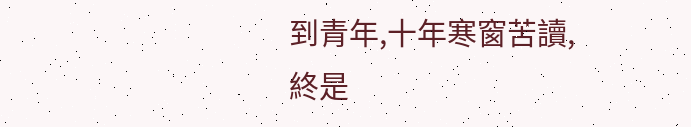到青年,十年寒窗苦讀,終是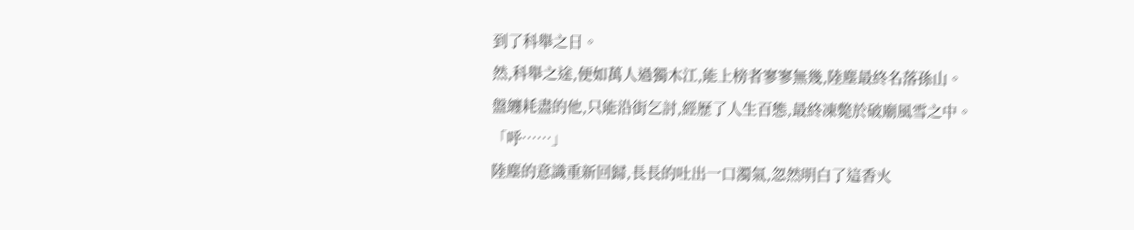到了科舉之日。
然,科舉之途,便如萬人過獨木江,能上榜者寥寥無幾,陸塵最終名落孫山。
盤纏耗盡的他,只能沿街乞討,經歷了人生百態,最終凍斃於破廟風雪之中。
「呼……」
陸塵的意識重新回歸,長長的吐出一口濁氣,忽然明白了這香火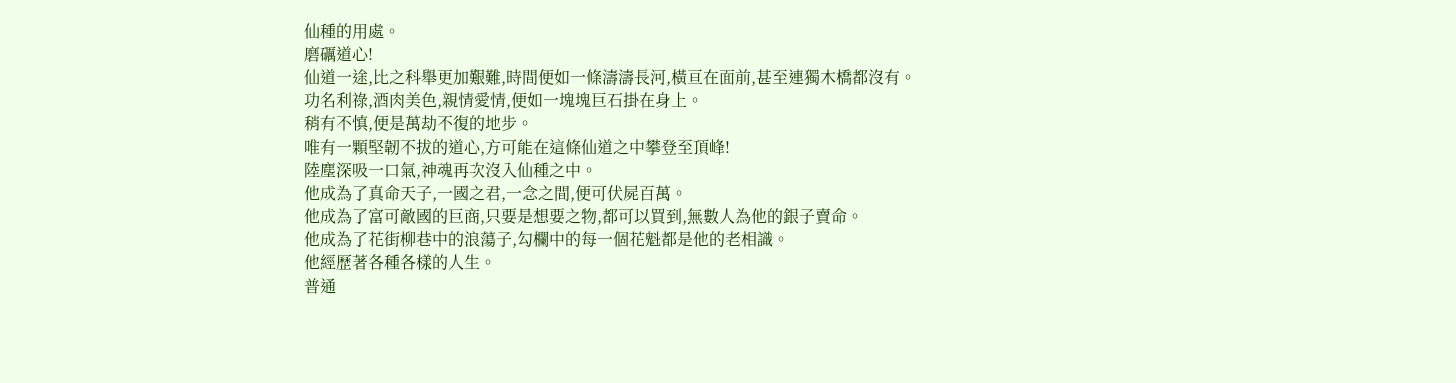仙種的用處。
磨礪道心!
仙道一途,比之科舉更加艱難,時間便如一條濤濤長河,橫亘在面前,甚至連獨木橋都沒有。
功名利祿,酒肉美色,親情愛情,便如一塊塊巨石掛在身上。
稍有不慎,便是萬劫不復的地步。
唯有一顆堅韌不拔的道心,方可能在這條仙道之中攀登至頂峰!
陸塵深吸一口氣,神魂再次沒入仙種之中。
他成為了真命天子,一國之君,一念之間,便可伏屍百萬。
他成為了富可敵國的巨商,只要是想要之物,都可以買到,無數人為他的銀子賣命。
他成為了花街柳巷中的浪蕩子,勾欄中的每一個花魁都是他的老相識。
他經歷著各種各樣的人生。
普通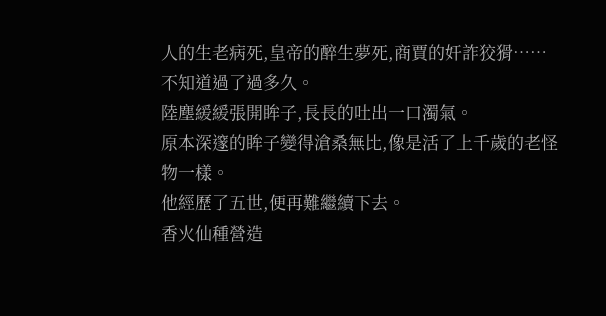人的生老病死,皇帝的醉生夢死,商賈的奸詐狡猾……
不知道過了過多久。
陸塵緩緩張開眸子,長長的吐出一口濁氣。
原本深邃的眸子變得滄桑無比,像是活了上千歲的老怪物一樣。
他經歷了五世,便再難繼續下去。
香火仙種營造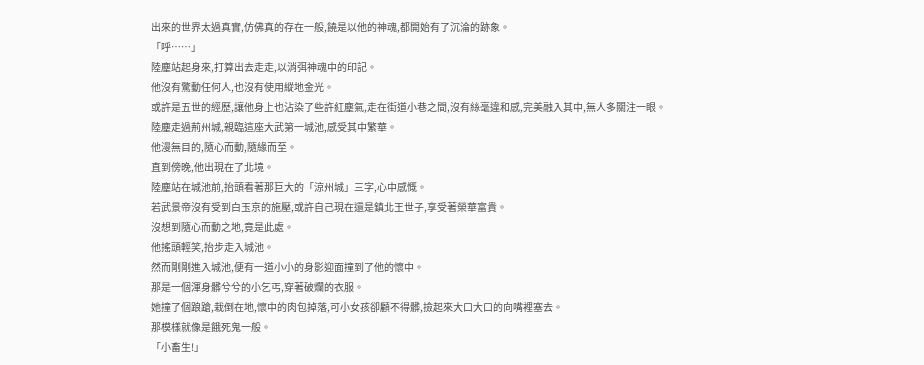出來的世界太過真實,仿佛真的存在一般,饒是以他的神魂,都開始有了沉淪的跡象。
「呼……」
陸塵站起身來,打算出去走走,以消弭神魂中的印記。
他沒有驚動任何人,也沒有使用縱地金光。
或許是五世的經歷,讓他身上也沾染了些許紅塵氣,走在街道小巷之間,沒有絲毫違和感,完美融入其中,無人多關注一眼。
陸塵走過荊州城,親臨這座大武第一城池,感受其中繁華。
他漫無目的,隨心而動,隨緣而至。
直到傍晚,他出現在了北境。
陸塵站在城池前,抬頭看著那巨大的「涼州城」三字,心中感慨。
若武景帝沒有受到白玉京的施壓,或許自己現在還是鎮北王世子,享受著榮華富貴。
沒想到隨心而動之地,竟是此處。
他搖頭輕笑,抬步走入城池。
然而剛剛進入城池,便有一道小小的身影迎面撞到了他的懷中。
那是一個渾身髒兮兮的小乞丐,穿著破爛的衣服。
她撞了個踉蹌,栽倒在地,懷中的肉包掉落,可小女孩卻顧不得髒,撿起來大口大口的向嘴裡塞去。
那模樣就像是餓死鬼一般。
「小畜生!」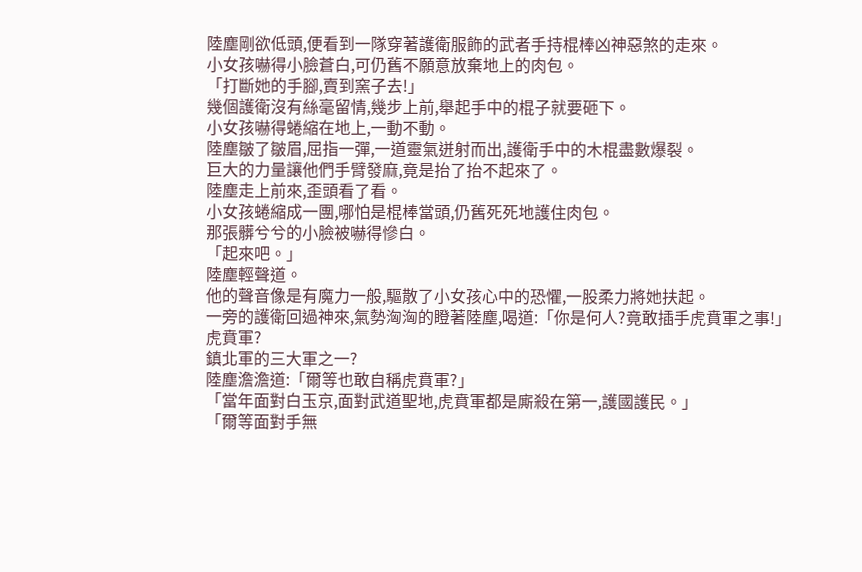陸塵剛欲低頭,便看到一隊穿著護衛服飾的武者手持棍棒凶神惡煞的走來。
小女孩嚇得小臉蒼白,可仍舊不願意放棄地上的肉包。
「打斷她的手腳,賣到窯子去!」
幾個護衛沒有絲毫留情,幾步上前,舉起手中的棍子就要砸下。
小女孩嚇得蜷縮在地上,一動不動。
陸塵皺了皺眉,屈指一彈,一道靈氣迸射而出,護衛手中的木棍盡數爆裂。
巨大的力量讓他們手臂發麻,竟是抬了抬不起來了。
陸塵走上前來,歪頭看了看。
小女孩蜷縮成一團,哪怕是棍棒當頭,仍舊死死地護住肉包。
那張髒兮兮的小臉被嚇得慘白。
「起來吧。」
陸塵輕聲道。
他的聲音像是有魔力一般,驅散了小女孩心中的恐懼,一股柔力將她扶起。
一旁的護衛回過神來,氣勢洶洶的瞪著陸塵,喝道:「你是何人?竟敢插手虎賁軍之事!」
虎賁軍?
鎮北軍的三大軍之一?
陸塵澹澹道:「爾等也敢自稱虎賁軍?」
「當年面對白玉京,面對武道聖地,虎賁軍都是廝殺在第一,護國護民。」
「爾等面對手無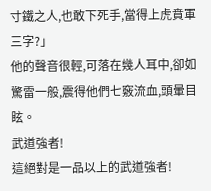寸鐵之人,也敢下死手,當得上虎賁軍三字?」
他的聲音很輕,可落在幾人耳中,卻如驚雷一般,震得他們七竅流血,頭暈目眩。
武道強者!
這絕對是一品以上的武道強者!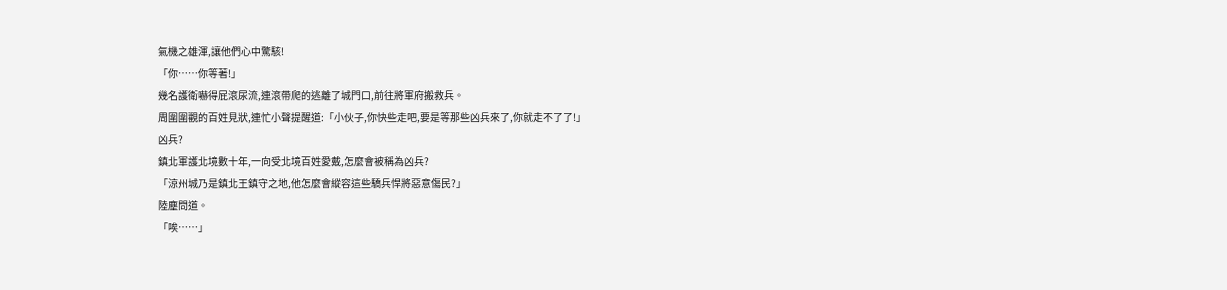氣機之雄渾,讓他們心中驚駭!
「你……你等著!」
幾名護衛嚇得屁滾尿流,連滾帶爬的逃離了城門口,前往將軍府搬救兵。
周圍圍觀的百姓見狀,連忙小聲提醒道:「小伙子,你快些走吧,要是等那些凶兵來了,你就走不了了!」
凶兵?
鎮北軍護北境數十年,一向受北境百姓愛戴,怎麼會被稱為凶兵?
「涼州城乃是鎮北王鎮守之地,他怎麼會縱容這些驕兵悍將惡意傷民?」
陸塵問道。
「唉……」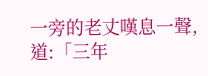一旁的老丈嘆息一聲,道:「三年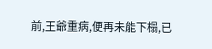前,王爺重病,便再未能下榻,已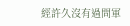經許久沒有過問軍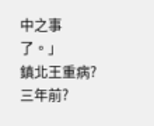中之事了。」
鎮北王重病?
三年前?